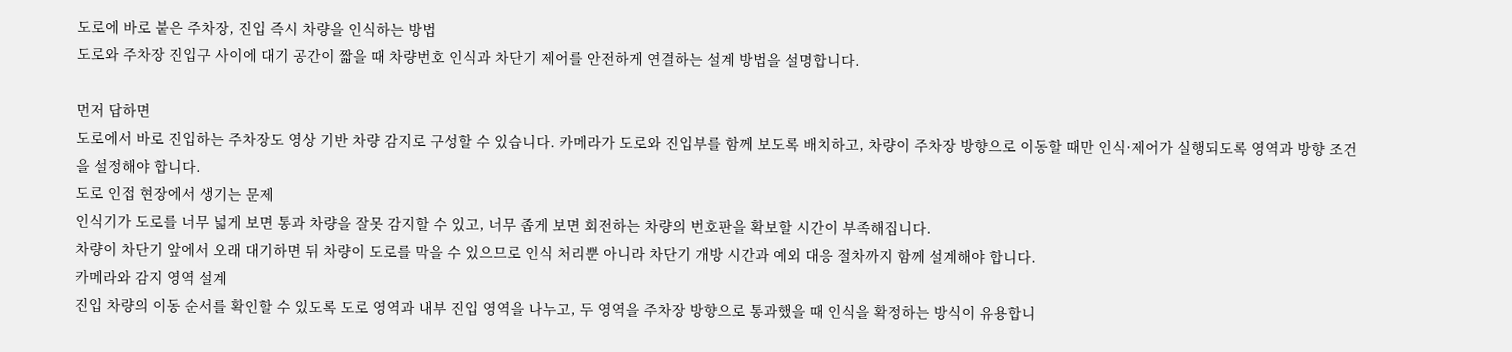도로에 바로 붙은 주차장, 진입 즉시 차량을 인식하는 방법
도로와 주차장 진입구 사이에 대기 공간이 짧을 때 차량번호 인식과 차단기 제어를 안전하게 연결하는 설계 방법을 설명합니다.

먼저 답하면
도로에서 바로 진입하는 주차장도 영상 기반 차량 감지로 구성할 수 있습니다. 카메라가 도로와 진입부를 함께 보도록 배치하고, 차량이 주차장 방향으로 이동할 때만 인식·제어가 실행되도록 영역과 방향 조건을 설정해야 합니다.
도로 인접 현장에서 생기는 문제
인식기가 도로를 너무 넓게 보면 통과 차량을 잘못 감지할 수 있고, 너무 좁게 보면 회전하는 차량의 번호판을 확보할 시간이 부족해집니다.
차량이 차단기 앞에서 오래 대기하면 뒤 차량이 도로를 막을 수 있으므로 인식 처리뿐 아니라 차단기 개방 시간과 예외 대응 절차까지 함께 설계해야 합니다.
카메라와 감지 영역 설계
진입 차량의 이동 순서를 확인할 수 있도록 도로 영역과 내부 진입 영역을 나누고, 두 영역을 주차장 방향으로 통과했을 때 인식을 확정하는 방식이 유용합니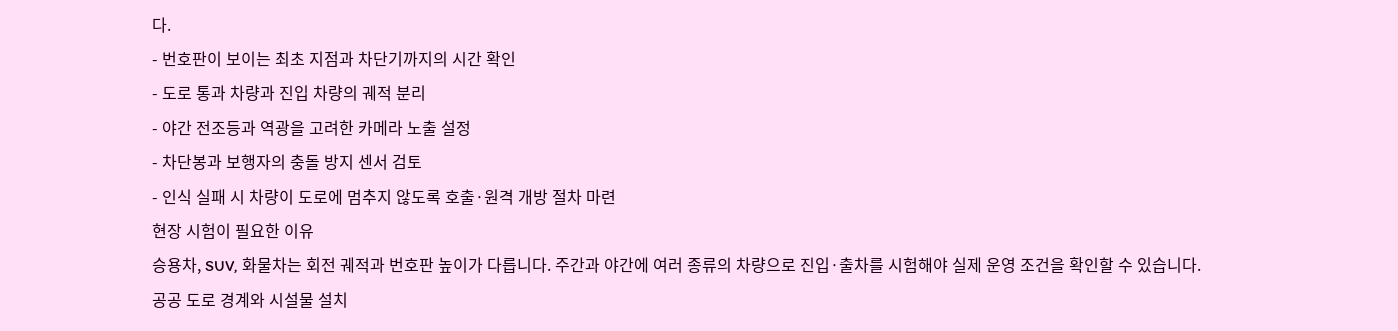다.
- 번호판이 보이는 최초 지점과 차단기까지의 시간 확인
- 도로 통과 차량과 진입 차량의 궤적 분리
- 야간 전조등과 역광을 고려한 카메라 노출 설정
- 차단봉과 보행자의 충돌 방지 센서 검토
- 인식 실패 시 차량이 도로에 멈추지 않도록 호출·원격 개방 절차 마련
현장 시험이 필요한 이유
승용차, SUV, 화물차는 회전 궤적과 번호판 높이가 다릅니다. 주간과 야간에 여러 종류의 차량으로 진입·출차를 시험해야 실제 운영 조건을 확인할 수 있습니다.
공공 도로 경계와 시설물 설치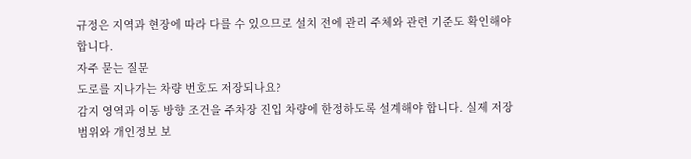규정은 지역과 현장에 따라 다를 수 있으므로 설치 전에 관리 주체와 관련 기준도 확인해야 합니다.
자주 묻는 질문
도로를 지나가는 차량 번호도 저장되나요?
감지 영역과 이동 방향 조건을 주차장 진입 차량에 한정하도록 설계해야 합니다. 실제 저장 범위와 개인정보 보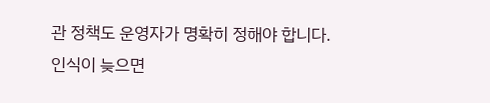관 정책도 운영자가 명확히 정해야 합니다.
인식이 늦으면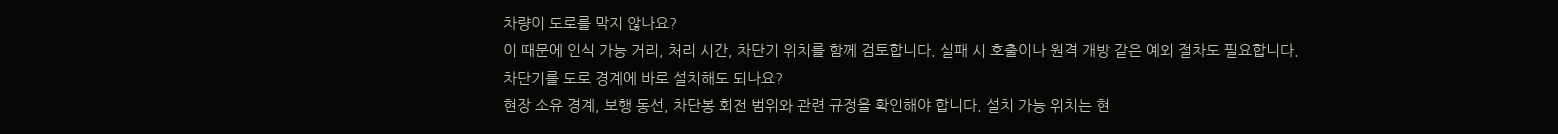차량이 도로를 막지 않나요?
이 때문에 인식 가능 거리, 처리 시간, 차단기 위치를 함께 검토합니다. 실패 시 호출이나 원격 개방 같은 예외 절차도 필요합니다.
차단기를 도로 경계에 바로 설치해도 되나요?
현장 소유 경계, 보행 동선, 차단봉 회전 범위와 관련 규정을 확인해야 합니다. 설치 가능 위치는 현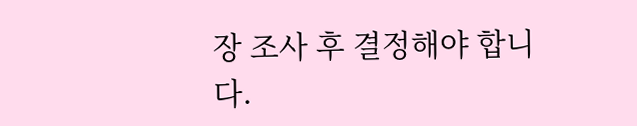장 조사 후 결정해야 합니다.